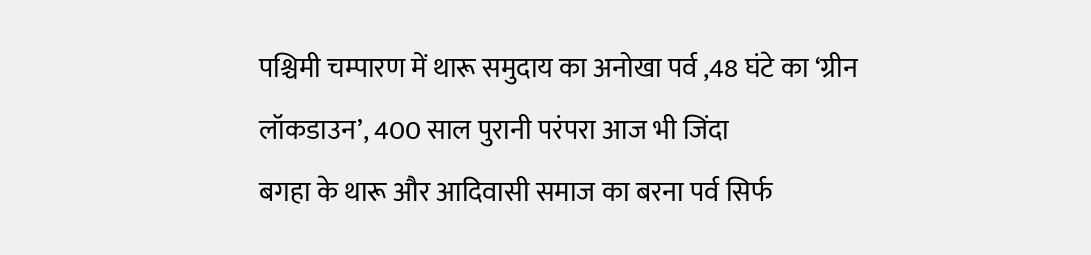पश्चिमी चम्पारण में थारू समुदाय का अनोखा पर्व ,48 घंटे का ‘ग्रीन लॉकडाउन’, 400 साल पुरानी परंपरा आज भी जिंदा
बगहा के थारू और आदिवासी समाज का बरना पर्व सिर्फ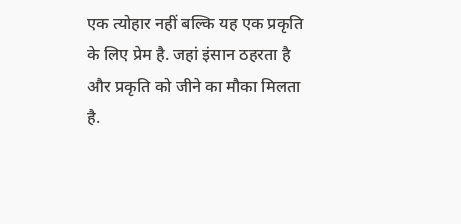एक त्योहार नहीं बल्कि यह एक प्रकृति के लिए प्रेम है. जहां इंसान ठहरता है और प्रकृति को जीने का मौका मिलता है.